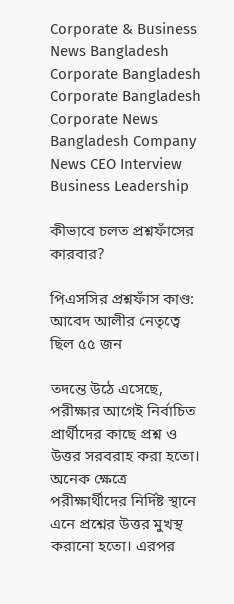Corporate & Business News Bangladesh
Corporate Bangladesh Corporate Bangladesh Corporate News Bangladesh Company News CEO Interview Business Leadership

কীভাবে চলত প্রশ্নফাঁসের কারবার?

পিএসসির প্রশ্নফাঁস কাণ্ড: আবেদ আলীর নেতৃত্বে ছিল ৫৫ জন

তদন্তে উঠে এসেছে, পরীক্ষার আগেই নির্বাচিত প্রার্থীদের কাছে প্রশ্ন ও উত্তর সরবরাহ করা হতো। অনেক ক্ষেত্রে পরীক্ষার্থীদের নির্দিষ্ট স্থানে এনে প্রশ্নের উত্তর মুখস্থ করানো হতো। এরপর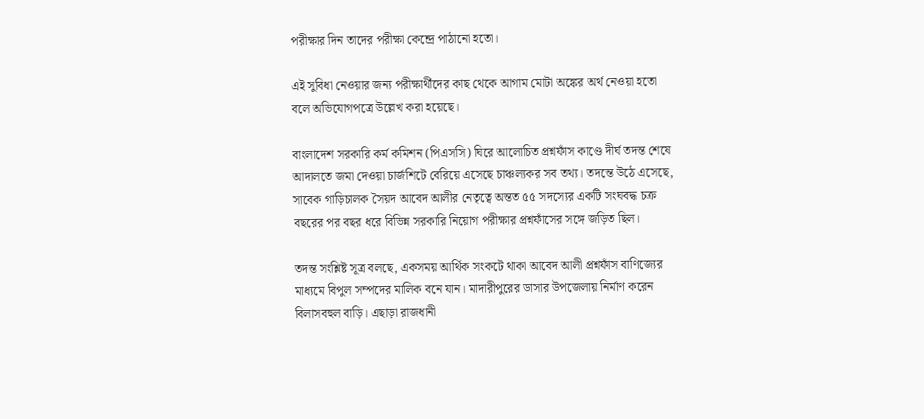পরীক্ষার দিন তাদের পরীক্ষা কেন্দ্রে পাঠানো হতো।

এই সুবিধা নেওয়ার জন্য পরীক্ষার্থীদের কাছ থেকে আগাম মোটা অঙ্কের অর্থ নেওয়া হতো বলে অভিযোগপত্রে উল্লেখ করা হয়েছে।

বাংলাদেশ সরকারি কর্ম কমিশন (পিএসসি) ঘিরে আলোচিত প্রশ্নফাঁস কাণ্ডে দীর্ঘ তদন্ত শেষে আদালতে জমা দেওয়া চার্জশিটে বেরিয়ে এসেছে চাঞ্চল্যকর সব তথ্য। তদন্তে উঠে এসেছে, সাবেক গাড়িচালক সৈয়দ আবেদ আলীর নেতৃত্বে অন্তত ৫৫ সদস্যের একটি সংঘবদ্ধ চক্র বছরের পর বছর ধরে বিভিন্ন সরকারি নিয়োগ পরীক্ষার প্রশ্নফাঁসের সঙ্গে জড়িত ছিল।

তদন্ত সংশ্লিষ্ট সূত্র বলছে, একসময় আর্থিক সংকটে থাকা আবেদ আলী প্রশ্নফাঁস বাণিজ্যের মাধ্যমে বিপুল সম্পদের মালিক বনে যান। মাদারীপুরের ডাসার উপজেলায় নির্মাণ করেন বিলাসবহুল বাড়ি। এছাড়া রাজধানী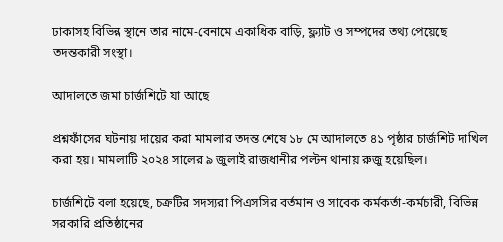ঢাকাসহ বিভিন্ন স্থানে তার নামে-বেনামে একাধিক বাড়ি, ফ্ল্যাট ও সম্পদের তথ্য পেয়েছে তদন্তকারী সংস্থা।

আদালতে জমা চার্জশিটে যা আছে

প্রশ্নফাঁসের ঘটনায় দায়ের করা মামলার তদন্ত শেষে ১৮ মে আদালতে ৪১ পৃষ্ঠার চার্জশিট দাখিল করা হয়। মামলাটি ২০২৪ সালের ৯ জুলাই রাজধানীর পল্টন থানায় রুজু হয়েছিল।

চার্জশিটে বলা হয়েছে, চক্রটির সদস্যরা পিএসসির বর্তমান ও সাবেক কর্মকর্তা-কর্মচারী, বিভিন্ন সরকারি প্রতিষ্ঠানের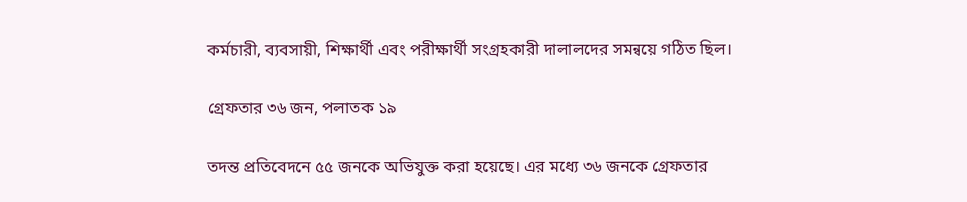কর্মচারী, ব্যবসায়ী, শিক্ষার্থী এবং পরীক্ষার্থী সংগ্রহকারী দালালদের সমন্বয়ে গঠিত ছিল।

গ্রেফতার ৩৬ জন, পলাতক ১৯

তদন্ত প্রতিবেদনে ৫৫ জনকে অভিযুক্ত করা হয়েছে। এর মধ্যে ৩৬ জনকে গ্রেফতার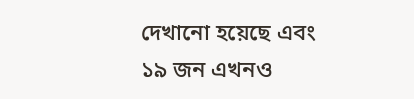দেখানো হয়েছে এবং ১৯ জন এখনও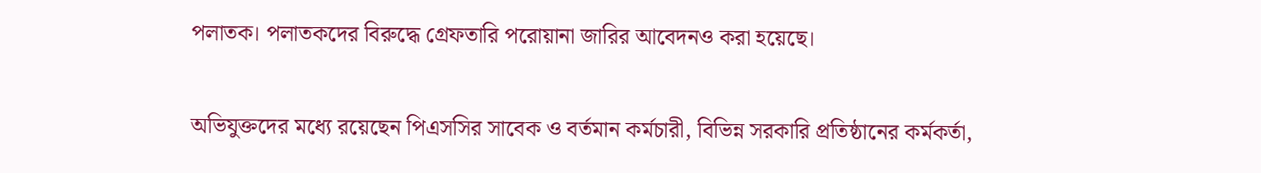পলাতক। পলাতকদের বিরুদ্ধে গ্রেফতারি পরোয়ানা জারির আবেদনও করা হয়েছে।

অভিযুক্তদের মধ্যে রয়েছেন পিএসসির সাবেক ও বর্তমান কর্মচারী, বিভিন্ন সরকারি প্রতিষ্ঠানের কর্মকর্তা,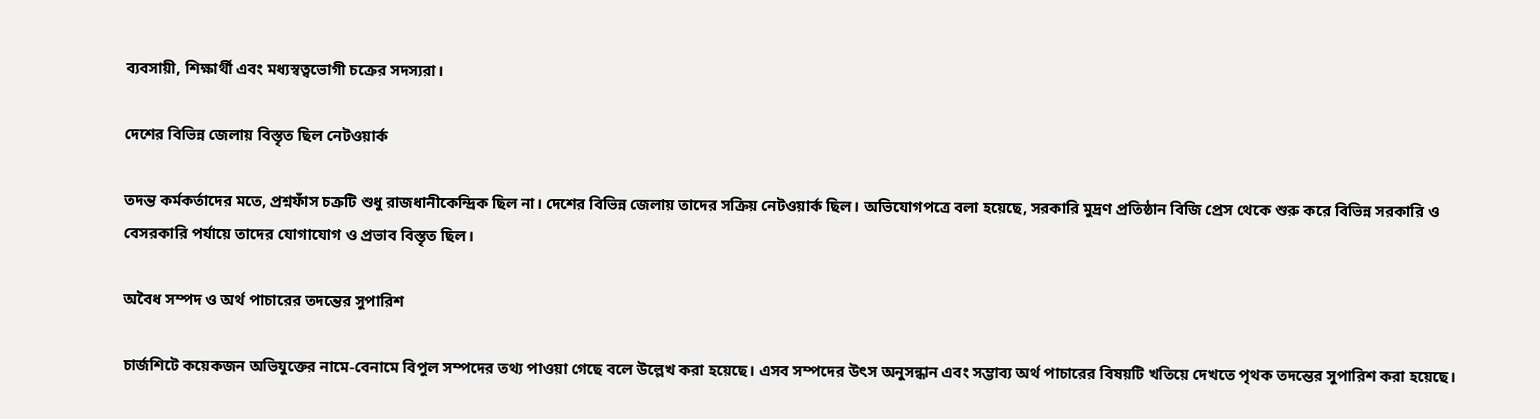ব্যবসায়ী, শিক্ষার্থী এবং মধ্যস্বত্বভোগী চক্রের সদস্যরা।

দেশের বিভিন্ন জেলায় বিস্তৃত ছিল নেটওয়ার্ক

তদন্ত কর্মকর্তাদের মতে, প্রশ্নফাঁস চক্রটি শুধু রাজধানীকেন্দ্রিক ছিল না। দেশের বিভিন্ন জেলায় তাদের সক্রিয় নেটওয়ার্ক ছিল। অভিযোগপত্রে বলা হয়েছে, সরকারি মুদ্রণ প্রতিষ্ঠান বিজি প্রেস থেকে শুরু করে বিভিন্ন সরকারি ও বেসরকারি পর্যায়ে তাদের যোগাযোগ ও প্রভাব বিস্তৃত ছিল।

অবৈধ সম্পদ ও অর্থ পাচারের তদন্তের সুপারিশ

চার্জশিটে কয়েকজন অভিযুক্তের নামে-বেনামে বিপুল সম্পদের তথ্য পাওয়া গেছে বলে উল্লেখ করা হয়েছে। এসব সম্পদের উৎস অনুসন্ধান এবং সম্ভাব্য অর্থ পাচারের বিষয়টি খতিয়ে দেখতে পৃথক তদন্তের সুপারিশ করা হয়েছে।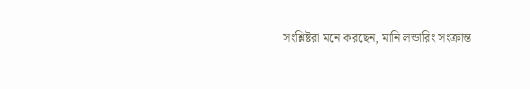সংশ্লিষ্টরা মনে করছেন, মানি লন্ডারিং সংক্রান্ত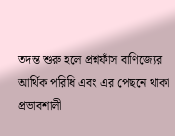তদন্ত শুরু হলে প্রশ্নফাঁস বাণিজ্যের আর্থিক পরিধি এবং এর পেছনে থাকা প্রভাবশালী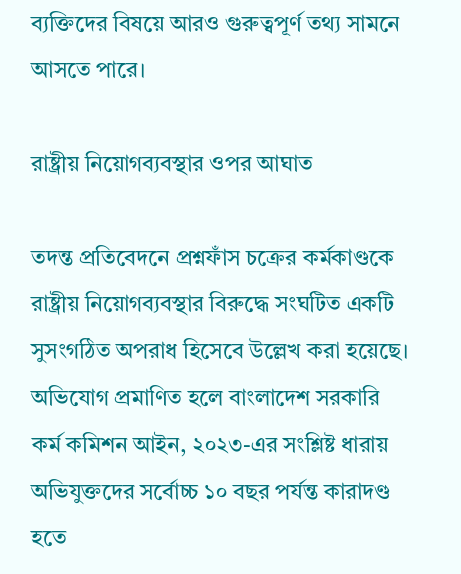ব্যক্তিদের বিষয়ে আরও গুরুত্বপূর্ণ তথ্য সামনে আসতে পারে।

রাষ্ট্রীয় নিয়োগব্যবস্থার ওপর আঘাত

তদন্ত প্রতিবেদনে প্রশ্নফাঁস চক্রের কর্মকাণ্ডকে রাষ্ট্রীয় নিয়োগব্যবস্থার বিরুদ্ধে সংঘটিত একটি সুসংগঠিত অপরাধ হিসেবে উল্লেখ করা হয়েছে। অভিযোগ প্রমাণিত হলে বাংলাদেশ সরকারি কর্ম কমিশন আইন, ২০২৩-এর সংশ্লিষ্ট ধারায় অভিযুক্তদের সর্বোচ্চ ১০ বছর পর্যন্ত কারাদণ্ড হতে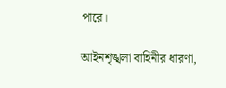পারে।

আইনশৃঙ্খলা বাহিনীর ধারণা,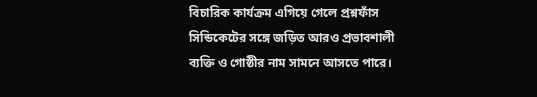বিচারিক কার্যক্রম এগিয়ে গেলে প্রশ্নফাঁস সিন্ডিকেটের সঙ্গে জড়িত আরও প্রভাবশালী ব্যক্তি ও গোষ্ঠীর নাম সামনে আসতে পারে।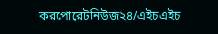করপোরেটনিউজ২৪/এইচএইচ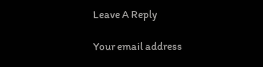Leave A Reply

Your email address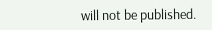will not be published.